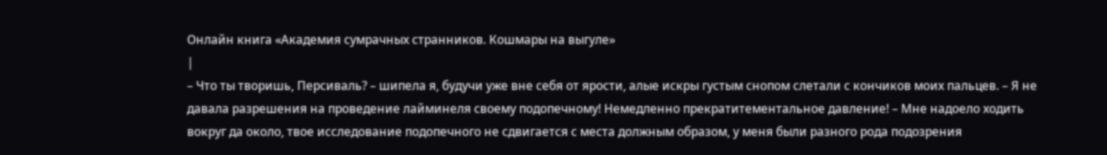Онлайн книга «Академия сумрачных странников. Кошмары на выгуле»
|
– Что ты творишь, Персиваль? – шипела я, будучи уже вне себя от ярости, алые искры густым снопом слетали с кончиков моих пальцев. – Я не давала разрешения на проведение лайминеля своему подопечному! Немедленно прекратитементальное давление! – Мне надоело ходить вокруг да около, твое исследование подопечного не сдвигается с места должным образом, у меня были разного рода подозрения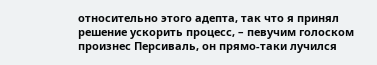относительно этого адепта, так что я принял решение ускорить процесс, – певучим голоском произнес Персиваль, он прямо-таки лучился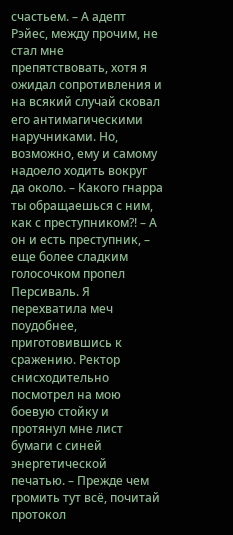счастьем. – А адепт Рэйес, между прочим, не стал мне препятствовать, хотя я ожидал сопротивления и на всякий случай сковал его антимагическими наручниками. Но, возможно, ему и самому надоело ходить вокруг да около. – Какого гнарра ты обращаешься с ним, как с преступником?! – А он и есть преступник, – еще более сладким голосочком пропел Персиваль. Я перехватила меч поудобнее, приготовившись к сражению. Ректор снисходительно посмотрел на мою боевую стойку и протянул мне лист бумаги с синей энергетической печатью. – Прежде чем громить тут всё, почитай протокол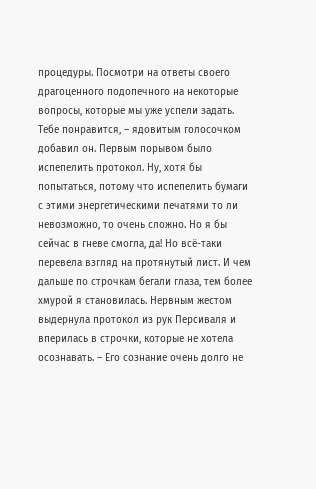процедуры. Посмотри на ответы своего драгоценного подопечного на некоторые вопросы, которые мы уже успели задать. Тебе понравится, – ядовитым голосочком добавил он. Первым порывом было испепелить протокол. Ну, хотя бы попытаться, потому что испепелить бумаги с этими энергетическими печатями то ли невозможно, то очень сложно. Но я бы сейчас в гневе смогла, да! Но всё-таки перевела взгляд на протянутый лист. И чем дальше по строчкам бегали глаза, тем более хмурой я становилась. Нервным жестом выдернула протокол из рук Персиваля и вперилась в строчки, которые не хотела осознавать. – Его сознание очень долго не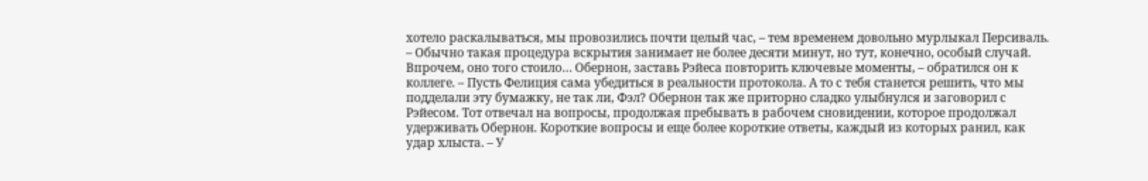хотело раскалываться, мы провозились почти целый час, – тем временем довольно мурлыкал Персиваль. – Обычно такая процедура вскрытия занимает не более десяти минут, но тут, конечно, особый случай. Впрочем, оно того стоило… Обернон, заставь Рэйеса повторить ключевые моменты, – обратился он к коллеге. – Пусть Фелиция сама убедиться в реальности протокола. А то с тебя станется решить, что мы подделали эту бумажку, не так ли, Фэл? Обернон так же приторно сладко улыбнулся и заговорил с Рэйесом. Тот отвечал на вопросы, продолжая пребывать в рабочем сновидении, которое продолжал удерживать Обернон. Короткие вопросы и еще более короткие ответы, каждый из которых ранил, как удар хлыста. – У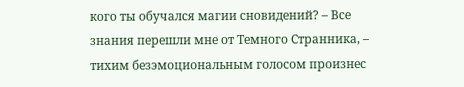кого ты обучался магии сновидений? – Все знания перешли мне от Темного Странника, – тихим безэмоциональным голосом произнес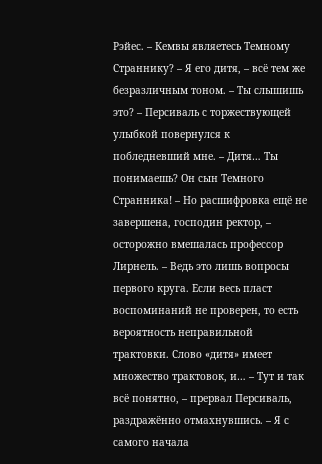Рэйес. – Кемвы являетесь Темному Страннику? – Я его дитя, – всё тем же безразличным тоном. – Ты слышишь это? – Персиваль с торжествующей улыбкой повернулся к побледневший мне. – Дитя… Ты понимаешь? Он сын Темного Странника! – Но расшифровка ещё не завершена, господин ректор, – осторожно вмешалась профессор Лирнель. – Ведь это лишь вопросы первого круга. Если весь пласт воспоминаний не проверен, то есть вероятность неправильной трактовки. Слово «дитя» имеет множество трактовок, и… – Тут и так всё понятно, – прервал Персиваль, раздражённо отмахнувшись. – Я с самого начала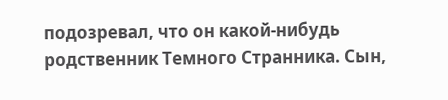подозревал, что он какой-нибудь родственник Темного Странника. Сын,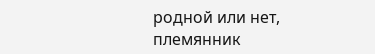родной или нет, племянник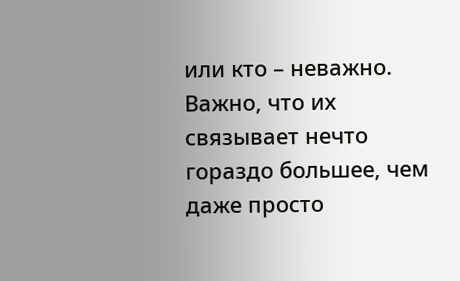или кто – неважно. Важно, что их связывает нечто гораздо большее, чем даже просто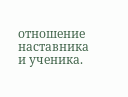отношение наставника и ученика.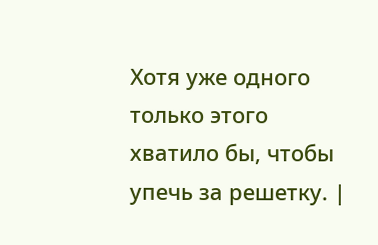Хотя уже одного только этого хватило бы, чтобы упечь за решетку. |